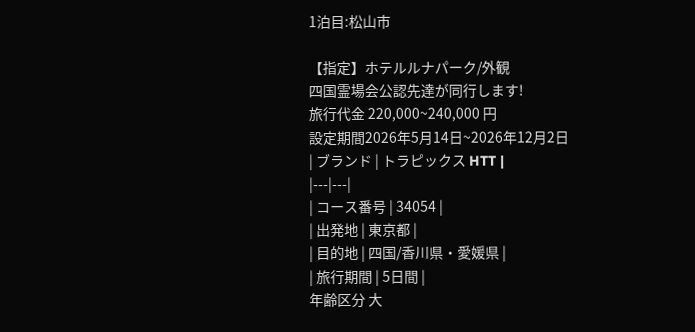1泊目:松山市

【指定】ホテルルナパーク/外観
四国霊場会公認先達が同行します!
旅行代金 220,000~240,000 円
設定期間2026年5月14日~2026年12月2日
| ブランド | トラピックス HTT |
|---|---|
| コース番号 | 34054 |
| 出発地 | 東京都 |
| 目的地 | 四国/香川県・愛媛県 |
| 旅行期間 | 5日間 |
年齢区分 大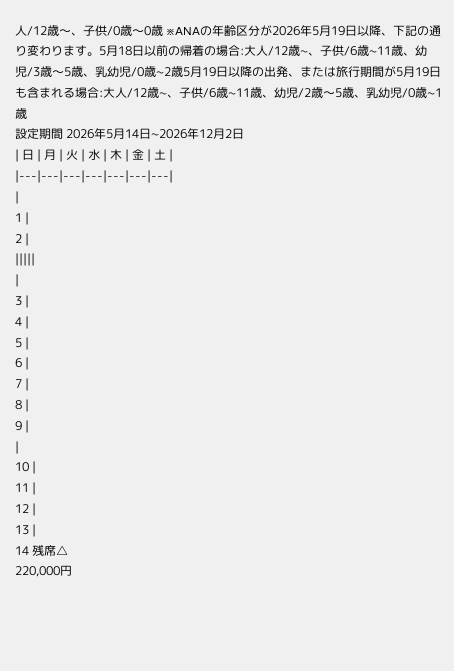人/12歳〜、子供/0歳〜0歳 ※ANAの年齢区分が2026年5月19日以降、下記の通り変わります。5月18日以前の帰着の場合:大人/12歳~、子供/6歳~11歳、幼児/3歳〜5歳、乳幼児/0歳~2歳5月19日以降の出発、または旅行期間が5月19日も含まれる場合:大人/12歳~、子供/6歳~11歳、幼児/2歳〜5歳、乳幼児/0歳~1歳
設定期間 2026年5月14日~2026年12月2日
| 日 | 月 | 火 | 水 | 木 | 金 | 土 |
|---|---|---|---|---|---|---|
|
1 |
2 |
|||||
|
3 |
4 |
5 |
6 |
7 |
8 |
9 |
|
10 |
11 |
12 |
13 |
14 残席△
220,000円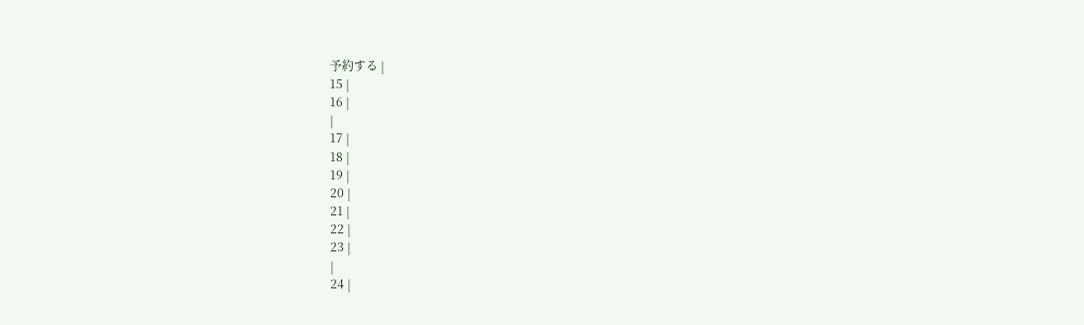予約する |
15 |
16 |
|
17 |
18 |
19 |
20 |
21 |
22 |
23 |
|
24 |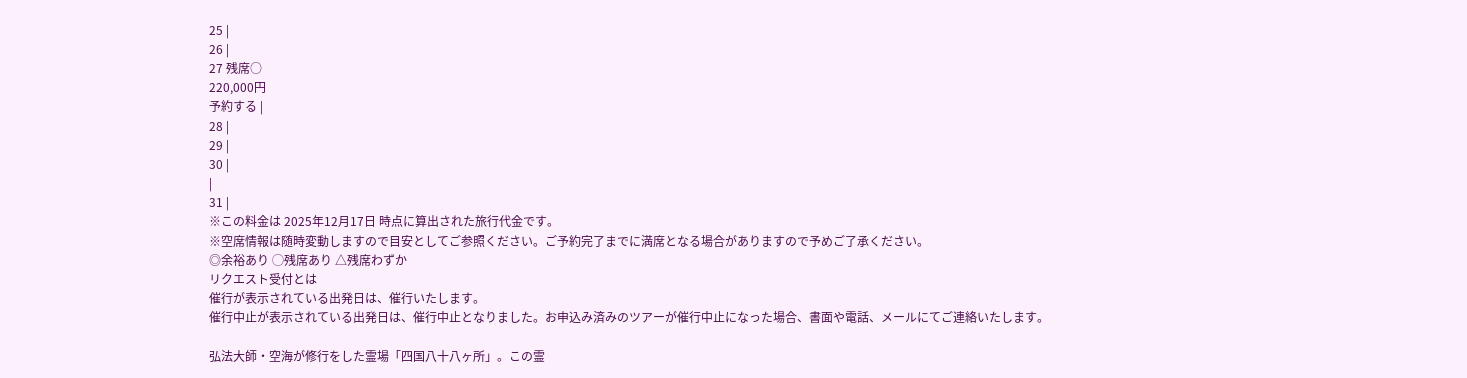25 |
26 |
27 残席○
220,000円
予約する |
28 |
29 |
30 |
|
31 |
※この料金は 2025年12月17日 時点に算出された旅行代金です。
※空席情報は随時変動しますので目安としてご参照ください。ご予約完了までに満席となる場合がありますので予めご了承ください。
◎余裕あり ◯残席あり △残席わずか
リクエスト受付とは
催行が表示されている出発日は、催行いたします。
催行中止が表示されている出発日は、催行中止となりました。お申込み済みのツアーが催行中止になった場合、書面や電話、メールにてご連絡いたします。

弘法大師・空海が修行をした霊場「四国八十八ヶ所」。この霊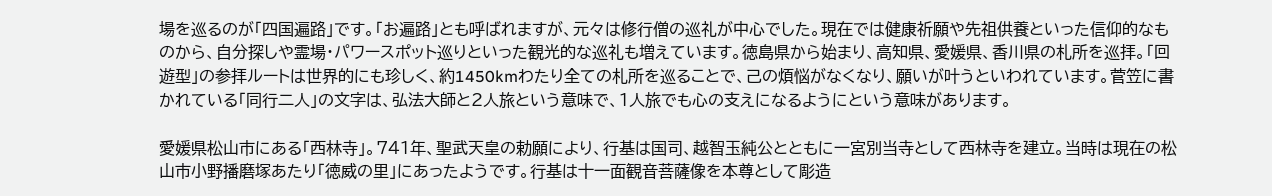場を巡るのが「四国遍路」です。「お遍路」とも呼ばれますが、元々は修行僧の巡礼が中心でした。現在では健康祈願や先祖供養といった信仰的なものから、自分探しや霊場・パワースポット巡りといった観光的な巡礼も増えています。徳島県から始まり、高知県、愛媛県、香川県の札所を巡拝。「回遊型」の参拝ルートは世界的にも珍しく、約1450kmわたり全ての札所を巡ることで、己の煩悩がなくなり、願いが叶うといわれています。菅笠に書かれている「同行二人」の文字は、弘法大師と2人旅という意味で、1人旅でも心の支えになるようにという意味があります。

愛媛県松山市にある「西林寺」。741年、聖武天皇の勅願により、行基は国司、越智玉純公とともに一宮別当寺として西林寺を建立。当時は現在の松山市小野播磨塚あたり「徳威の里」にあったようです。行基は十一面観音菩薩像を本尊として彫造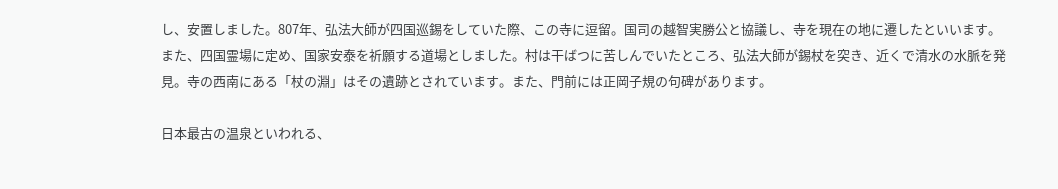し、安置しました。807年、弘法大師が四国巡錫をしていた際、この寺に逗留。国司の越智実勝公と協議し、寺を現在の地に遷したといいます。また、四国霊場に定め、国家安泰を祈願する道場としました。村は干ばつに苦しんでいたところ、弘法大師が錫杖を突き、近くで清水の水脈を発見。寺の西南にある「杖の淵」はその遺跡とされています。また、門前には正岡子規の句碑があります。

日本最古の温泉といわれる、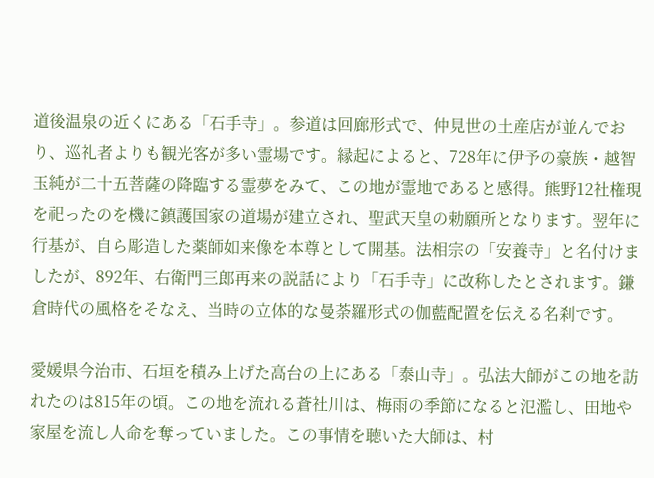道後温泉の近くにある「石手寺」。参道は回廊形式で、仲見世の土産店が並んでおり、巡礼者よりも観光客が多い霊場です。縁起によると、728年に伊予の豪族・越智玉純が二十五菩薩の降臨する霊夢をみて、この地が霊地であると感得。熊野12社権現を祀ったのを機に鎮護国家の道場が建立され、聖武天皇の勅願所となります。翌年に行基が、自ら彫造した薬師如来像を本尊として開基。法相宗の「安養寺」と名付けましたが、892年、右衛門三郎再来の説話により「石手寺」に改称したとされます。鎌倉時代の風格をそなえ、当時の立体的な曼荼羅形式の伽藍配置を伝える名刹です。

愛媛県今治市、石垣を積み上げた高台の上にある「泰山寺」。弘法大師がこの地を訪れたのは815年の頃。この地を流れる蒼社川は、梅雨の季節になると氾濫し、田地や家屋を流し人命を奪っていました。この事情を聴いた大師は、村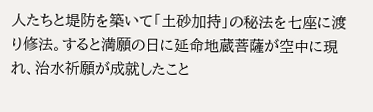人たちと堤防を築いて「土砂加持」の秘法を七座に渡り修法。すると満願の日に延命地蔵菩薩が空中に現れ、治水祈願が成就したこと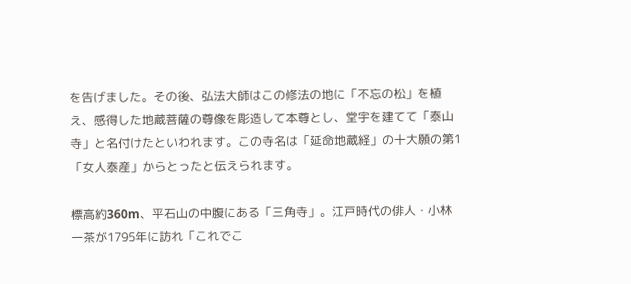を告げました。その後、弘法大師はこの修法の地に「不忘の松」を植え、感得した地蔵菩薩の尊像を彫造して本尊とし、堂宇を建てて「泰山寺」と名付けたといわれます。この寺名は「延命地蔵経」の十大願の第1「女人泰産」からとったと伝えられます。

標高約360m、平石山の中腹にある「三角寺」。江戸時代の俳人・小林一茶が1795年に訪れ「これでこ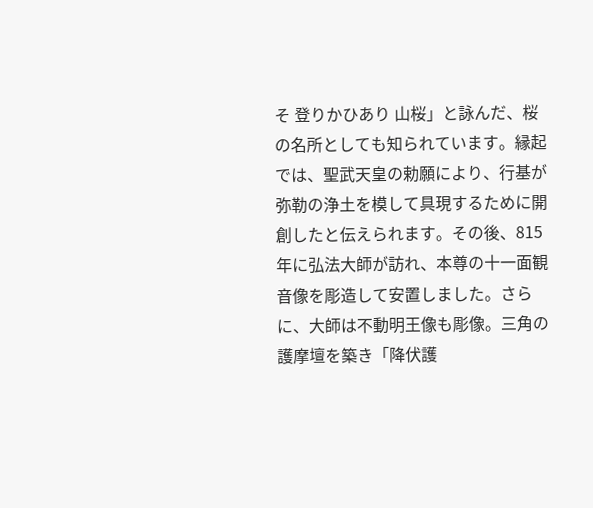そ 登りかひあり 山桜」と詠んだ、桜の名所としても知られています。縁起では、聖武天皇の勅願により、行基が弥勒の浄土を模して具現するために開創したと伝えられます。その後、815年に弘法大師が訪れ、本尊の十一面観音像を彫造して安置しました。さらに、大師は不動明王像も彫像。三角の護摩壇を築き「降伏護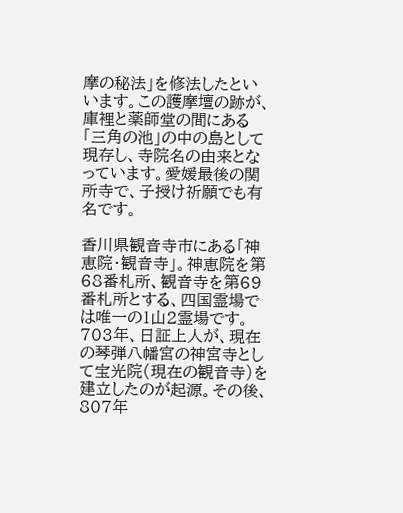摩の秘法」を修法したといいます。この護摩壇の跡が、庫裡と薬師堂の間にある「三角の池」の中の島として現存し、寺院名の由来となっています。愛媛最後の関所寺で、子授け祈願でも有名です。

香川県観音寺市にある「神恵院・観音寺」。神恵院を第68番札所、観音寺を第69番札所とする、四国霊場では唯一の1山2霊場です。703年、日証上人が、現在の琴弾八幡宮の神宮寺として宝光院(現在の観音寺)を建立したのが起源。その後、807年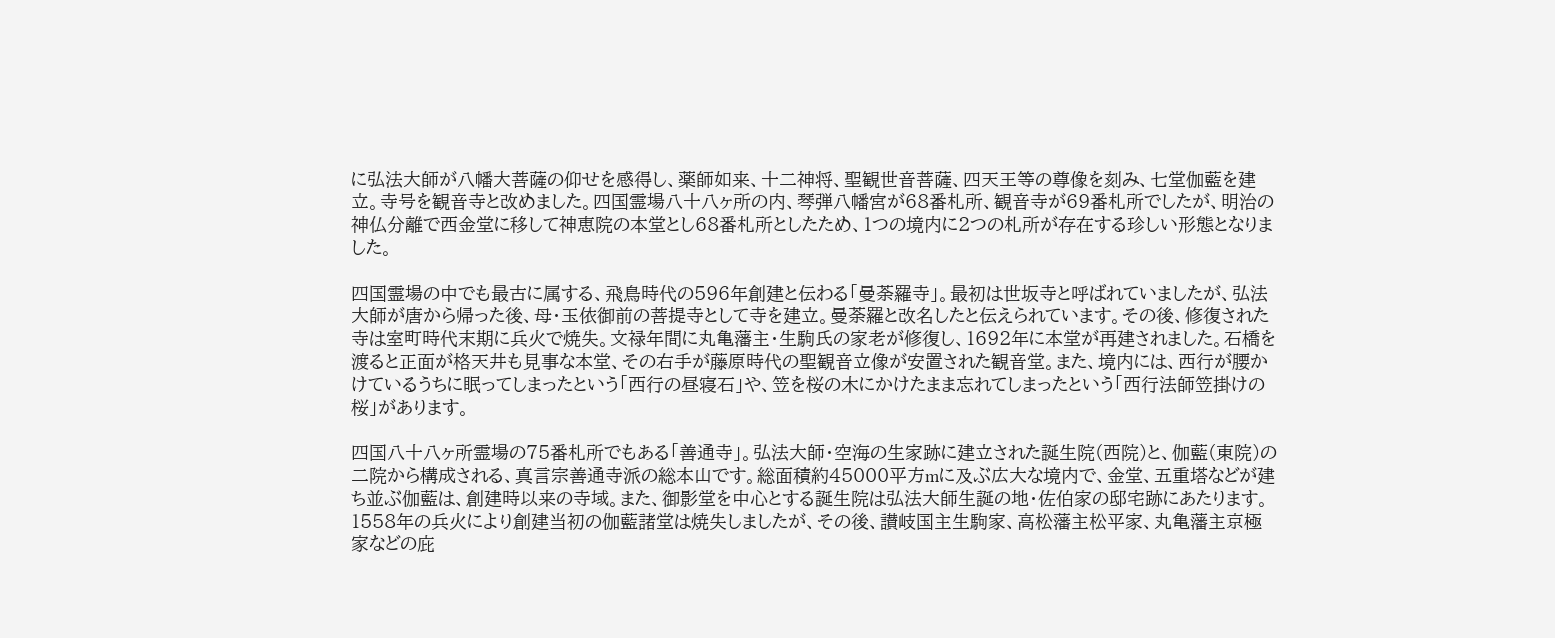に弘法大師が八幡大菩薩の仰せを感得し、薬師如来、十二神将、聖観世音菩薩、四天王等の尊像を刻み、七堂伽藍を建立。寺号を観音寺と改めました。四国霊場八十八ヶ所の内、琴弾八幡宮が68番札所、観音寺が69番札所でしたが、明治の神仏分離で西金堂に移して神恵院の本堂とし68番札所としたため、1つの境内に2つの札所が存在する珍しい形態となりました。

四国霊場の中でも最古に属する、飛鳥時代の596年創建と伝わる「曼荼羅寺」。最初は世坂寺と呼ばれていましたが、弘法大師が唐から帰った後、母・玉依御前の菩提寺として寺を建立。曼荼羅と改名したと伝えられています。その後、修復された寺は室町時代末期に兵火で焼失。文禄年間に丸亀藩主・生駒氏の家老が修復し、1692年に本堂が再建されました。石橋を渡ると正面が格天井も見事な本堂、その右手が藤原時代の聖観音立像が安置された観音堂。また、境内には、西行が腰かけているうちに眠ってしまったという「西行の昼寝石」や、笠を桜の木にかけたまま忘れてしまったという「西行法師笠掛けの桜」があります。

四国八十八ヶ所霊場の75番札所でもある「善通寺」。弘法大師・空海の生家跡に建立された誕生院(西院)と、伽藍(東院)の二院から構成される、真言宗善通寺派の総本山です。総面積約45000平方mに及ぶ広大な境内で、金堂、五重塔などが建ち並ぶ伽藍は、創建時以来の寺域。また、御影堂を中心とする誕生院は弘法大師生誕の地・佐伯家の邸宅跡にあたります。1558年の兵火により創建当初の伽藍諸堂は焼失しましたが、その後、讃岐国主生駒家、高松藩主松平家、丸亀藩主京極家などの庇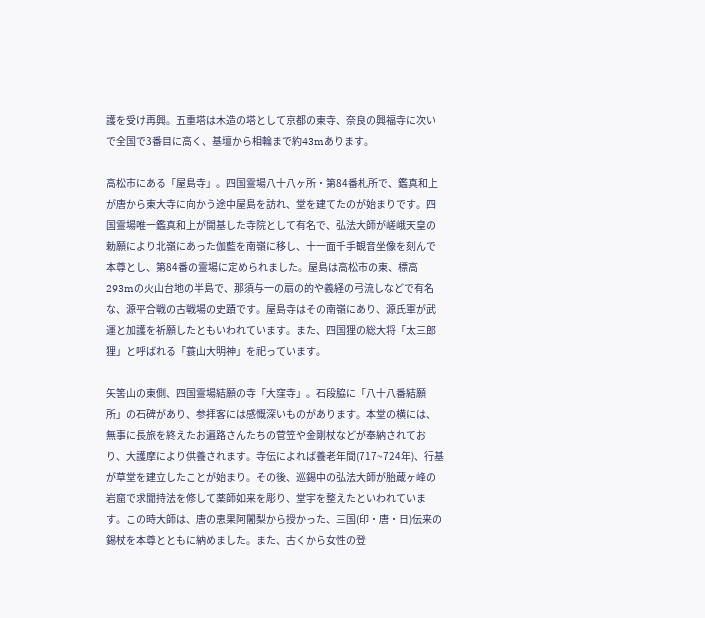護を受け再興。五重塔は木造の塔として京都の東寺、奈良の興福寺に次いで全国で3番目に高く、基壇から相輪まで約43mあります。

高松市にある「屋島寺」。四国霊場八十八ヶ所・第84番札所で、鑑真和上が唐から東大寺に向かう途中屋島を訪れ、堂を建てたのが始まりです。四国霊場唯一鑑真和上が開基した寺院として有名で、弘法大師が嵯峨天皇の勅願により北嶺にあった伽藍を南嶺に移し、十一面千手観音坐像を刻んで本尊とし、第84番の霊場に定められました。屋島は高松市の東、標高293mの火山台地の半島で、那須与一の扇の的や義経の弓流しなどで有名な、源平合戦の古戦場の史蹟です。屋島寺はその南嶺にあり、源氏軍が武運と加護を祈願したともいわれています。また、四国狸の総大将「太三郎狸」と呼ばれる「蓑山大明神」を祀っています。

矢筈山の東側、四国霊場結願の寺「大窪寺」。石段脇に「八十八番結願所」の石碑があり、参拝客には感慨深いものがあります。本堂の横には、無事に長旅を終えたお遍路さんたちの菅笠や金剛杖などが奉納されており、大護摩により供養されます。寺伝によれば養老年間(717~724年)、行基が草堂を建立したことが始まり。その後、巡錫中の弘法大師が胎蔵ヶ峰の岩窟で求聞持法を修して薬師如来を彫り、堂宇を整えたといわれています。この時大師は、唐の恵果阿闍梨から授かった、三国(印・唐・日)伝来の錫杖を本尊とともに納めました。また、古くから女性の登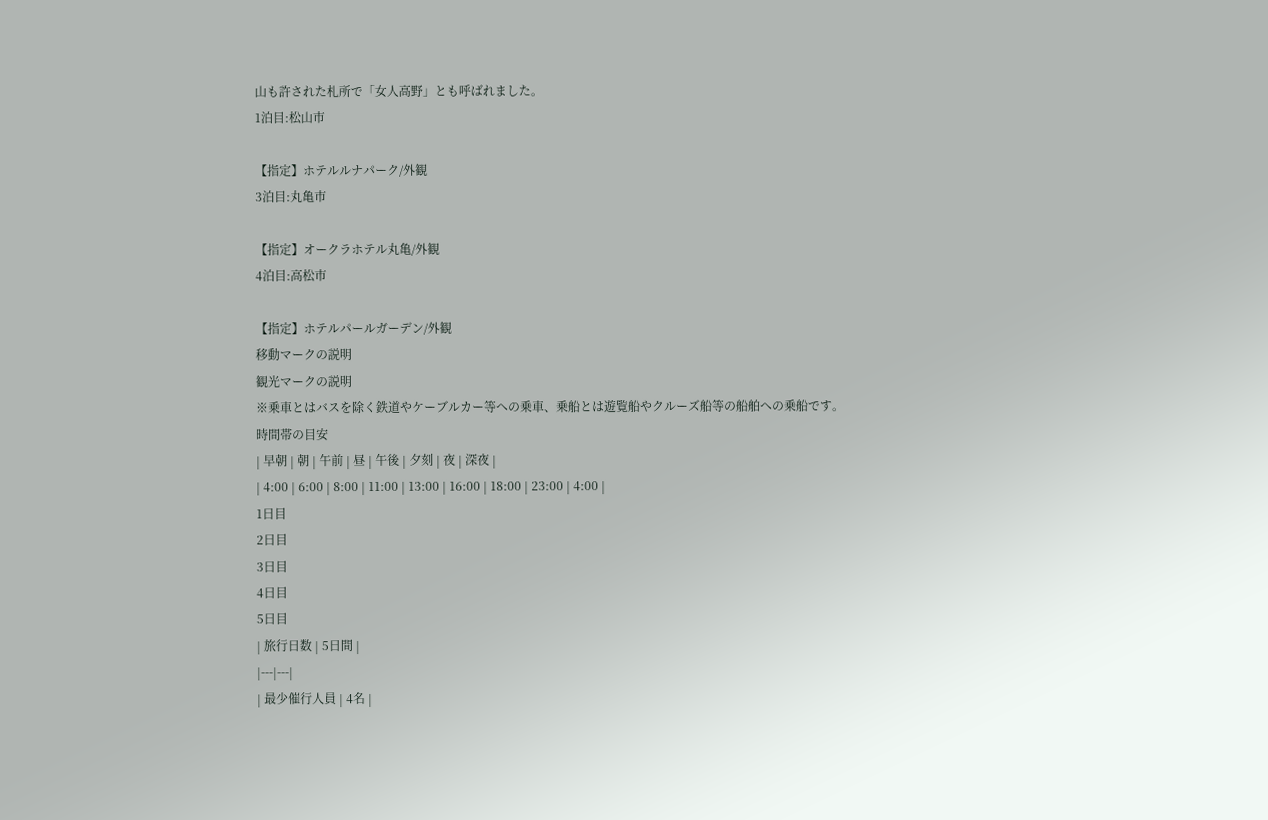山も許された札所で「女人高野」とも呼ばれました。
1泊目:松山市

【指定】ホテルルナパーク/外観
3泊目:丸亀市

【指定】オークラホテル丸亀/外観
4泊目:高松市

【指定】ホテルパールガーデン/外観
移動マークの説明
観光マークの説明
※乗車とはバスを除く鉄道やケーブルカー等への乗車、乗船とは遊覧船やクルーズ船等の船舶への乗船です。
時間帯の目安
| 早朝 | 朝 | 午前 | 昼 | 午後 | 夕刻 | 夜 | 深夜 |
| 4:00 | 6:00 | 8:00 | 11:00 | 13:00 | 16:00 | 18:00 | 23:00 | 4:00 |
1日目
2日目
3日目
4日目
5日目
| 旅行日数 | 5日間 |
|---|---|
| 最少催行人員 | 4名 |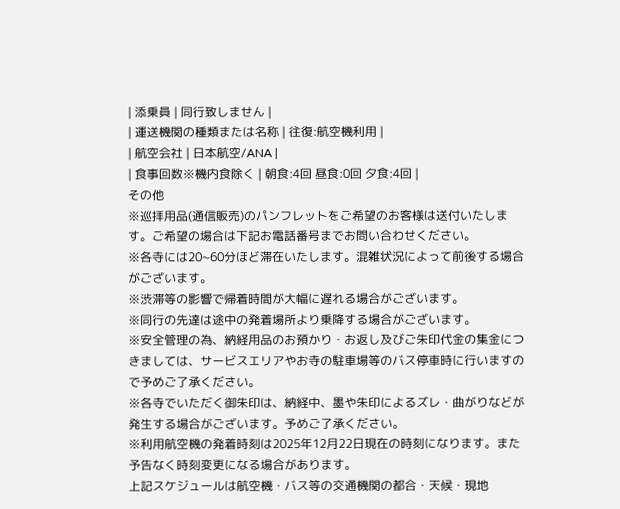| 添乗員 | 同行致しません |
| 運送機関の種類または名称 | 往復:航空機利用 |
| 航空会社 | 日本航空/ANA |
| 食事回数※機内食除く | 朝食:4回 昼食:0回 夕食:4回 |
その他
※巡拝用品(通信販売)のパンフレットをご希望のお客様は送付いたします。ご希望の場合は下記お電話番号までお問い合わせください。
※各寺には20~60分ほど滞在いたします。混雑状況によって前後する場合がございます。
※渋滞等の影響で帰着時間が大幅に遅れる場合がございます。
※同行の先達は途中の発着場所より乗降する場合がございます。
※安全管理の為、納経用品のお預かり・お返し及びご朱印代金の集金につきましては、サービスエリアやお寺の駐車場等のバス停車時に行いますので予めご了承ください。
※各寺でいただく御朱印は、納経中、墨や朱印によるズレ・曲がりなどが発生する場合がございます。予めご了承ください。
※利用航空機の発着時刻は2025年12月22日現在の時刻になります。また予告なく時刻変更になる場合があります。
上記スケジュールは航空機・バス等の交通機関の都合・天候・現地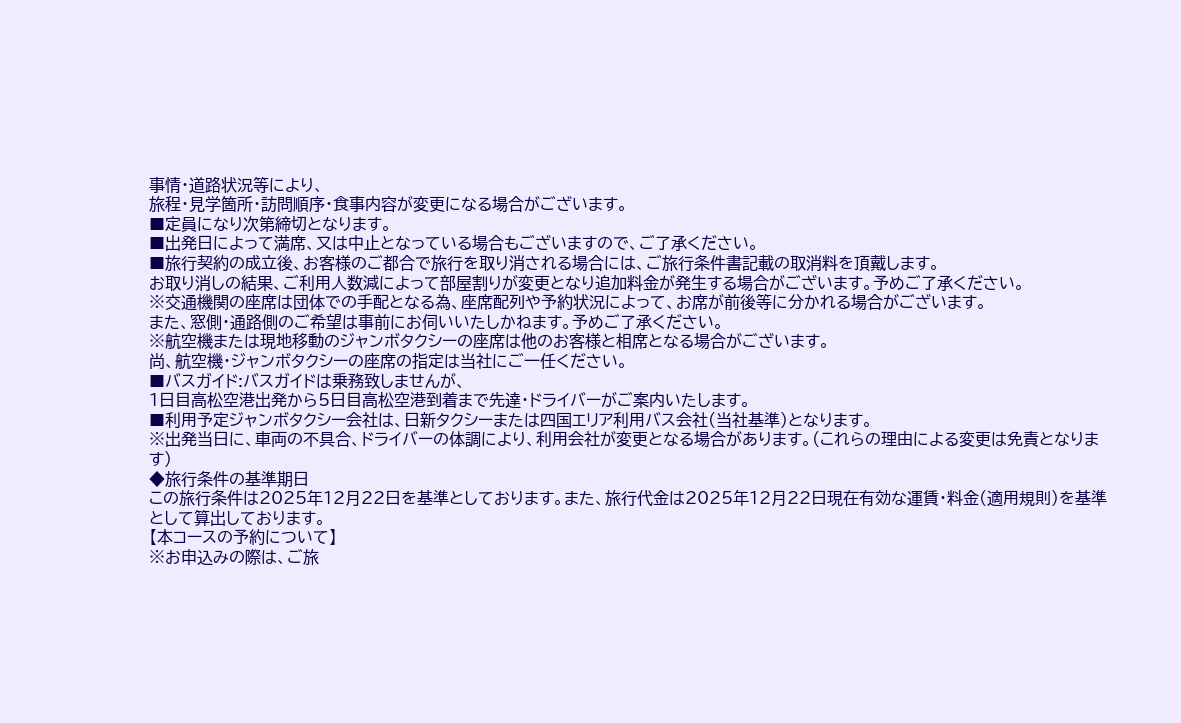事情・道路状況等により、
旅程・見学箇所・訪問順序・食事内容が変更になる場合がございます。
■定員になり次第締切となります。
■出発日によって満席、又は中止となっている場合もございますので、ご了承ください。
■旅行契約の成立後、お客様のご都合で旅行を取り消される場合には、ご旅行条件書記載の取消料を頂戴します。
お取り消しの結果、ご利用人数減によって部屋割りが変更となり追加料金が発生する場合がございます。予めご了承ください。
※交通機関の座席は団体での手配となる為、座席配列や予約状況によって、お席が前後等に分かれる場合がございます。
また、窓側・通路側のご希望は事前にお伺いいたしかねます。予めご了承ください。
※航空機または現地移動のジャンボタクシーの座席は他のお客様と相席となる場合がございます。
尚、航空機・ジャンボタクシーの座席の指定は当社にご一任ください。
■バスガイド:バスガイドは乗務致しませんが、
1日目高松空港出発から5日目高松空港到着まで先達・ドライバーがご案内いたします。
■利用予定ジャンボタクシー会社は、日新タクシーまたは四国エリア利用バス会社(当社基準)となります。
※出発当日に、車両の不具合、ドライバーの体調により、利用会社が変更となる場合があります。(これらの理由による変更は免責となります)
◆旅行条件の基準期日
この旅行条件は2025年12月22日を基準としております。また、旅行代金は2025年12月22日現在有効な運賃・料金(適用規則)を基準として算出しております。
【本コースの予約について】
※お申込みの際は、ご旅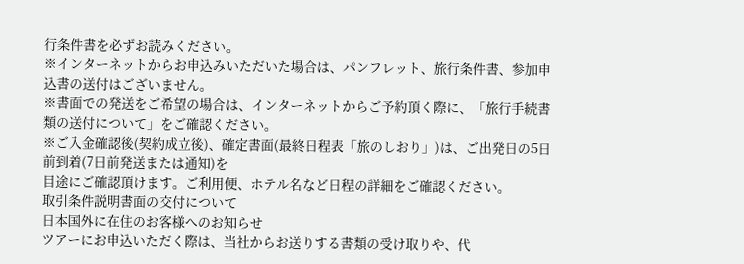行条件書を必ずお読みください。
※インターネットからお申込みいただいた場合は、パンフレット、旅行条件書、参加申込書の送付はございません。
※書面での発送をご希望の場合は、インターネットからご予約頂く際に、「旅行手続書類の送付について」をご確認ください。
※ご入金確認後(契約成立後)、確定書面(最終日程表「旅のしおり」)は、ご出発日の5日前到着(7日前発送または通知)を
目途にご確認頂けます。ご利用便、ホテル名など日程の詳細をご確認ください。
取引条件説明書面の交付について
日本国外に在住のお客様へのお知らせ
ツアーにお申込いただく際は、当社からお送りする書類の受け取りや、代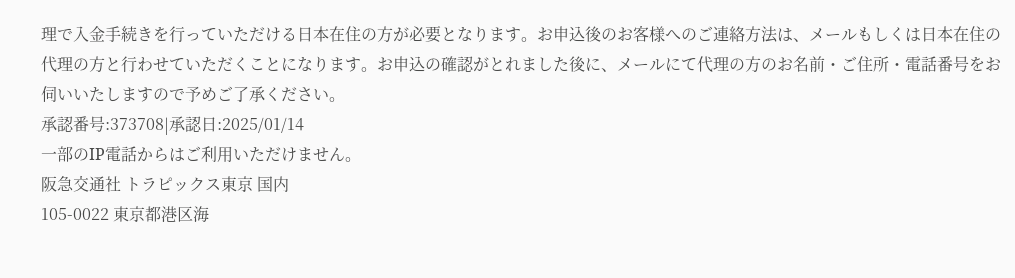理で入金手続きを行っていただける日本在住の方が必要となります。お申込後のお客様へのご連絡方法は、メールもしくは日本在住の代理の方と行わせていただくことになります。お申込の確認がとれました後に、メールにて代理の方のお名前・ご住所・電話番号をお伺いいたしますので予めご了承ください。
承認番号:373708|承認日:2025/01/14
一部のIP電話からはご利用いただけません。
阪急交通社 トラピックス東京 国内
105-0022 東京都港区海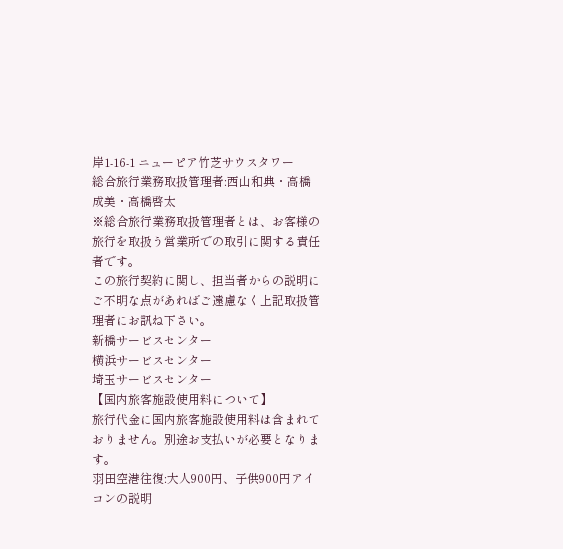岸1-16-1 ニューピア竹芝サウスタワー
総合旅行業務取扱管理者:西山和典・高橋成美・高橋啓太
※総合旅行業務取扱管理者とは、お客様の旅行を取扱う営業所での取引に関する責任者です。
この旅行契約に関し、担当者からの説明にご不明な点があればご遠慮なく上記取扱管理者にお訊ね下さい。
新橋サービスセンター
横浜サービスセンター
埼玉サービスセンター
【国内旅客施設使用料について】
旅行代金に国内旅客施設使用料は含まれておりません。別途お支払いが必要となります。
羽田空港往復:大人900円、子供900円アイコンの説明